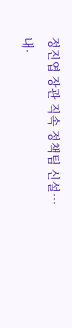정진엽 장관 직속 정책팀 신설…내·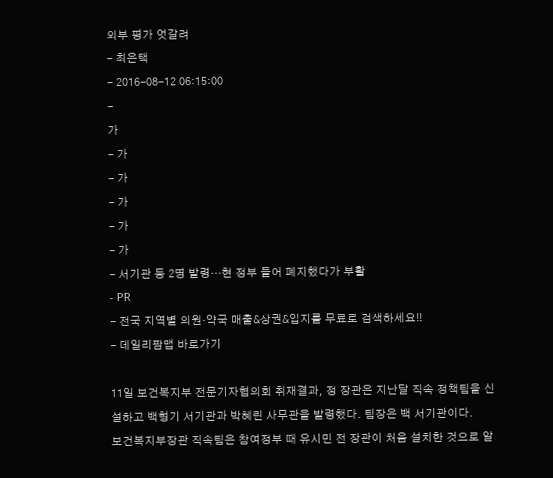외부 평가 엇갈려
- 최은택
- 2016-08-12 06:15:00
-
가
- 가
- 가
- 가
- 가
- 가
- 서기관 등 2명 발령…현 정부 들어 폐지했다가 부활
- PR
- 전국 지역별 의원·약국 매출&상권&입지를 무료로 검색하세요!!
- 데일리팜맵 바로가기

11일 보건복지부 전문기자협의회 취재결과, 정 장관은 지난달 직속 정책팀을 신설하고 백형기 서기관과 박혜린 사무관을 발령했다. 팀장은 백 서기관이다.
보건복지부장관 직속팀은 참여정부 때 유시민 전 장관이 처음 설치한 것으로 알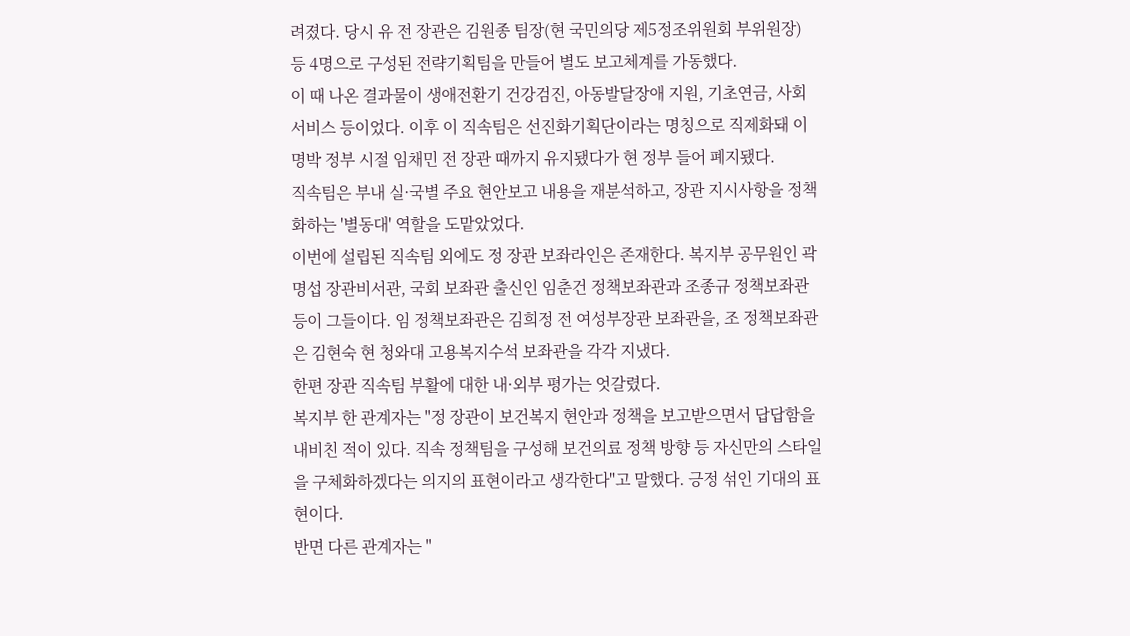려졌다. 당시 유 전 장관은 김원종 팀장(현 국민의당 제5정조위원회 부위원장) 등 4명으로 구성된 전략기획팀을 만들어 별도 보고체계를 가동했다.
이 때 나온 결과물이 생애전환기 건강검진, 아동발달장애 지원, 기초연금, 사회서비스 등이었다. 이후 이 직속팀은 선진화기획단이라는 명칭으로 직제화돼 이명박 정부 시절 임채민 전 장관 때까지 유지됐다가 현 정부 들어 폐지됐다.
직속팀은 부내 실·국별 주요 현안보고 내용을 재분석하고, 장관 지시사항을 정책화하는 '별동대' 역할을 도맡았었다.
이번에 설립된 직속팀 외에도 정 장관 보좌라인은 존재한다. 복지부 공무원인 곽명섭 장관비서관, 국회 보좌관 출신인 임춘건 정책보좌관과 조종규 정책보좌관 등이 그들이다. 임 정책보좌관은 김희정 전 여성부장관 보좌관을, 조 정책보좌관은 김현숙 현 청와대 고용복지수석 보좌관을 각각 지냈다.
한편 장관 직속팀 부활에 대한 내·외부 평가는 엇갈렸다.
복지부 한 관계자는 "정 장관이 보건복지 현안과 정책을 보고받으면서 답답함을 내비친 적이 있다. 직속 정책팀을 구성해 보건의료 정책 방향 등 자신만의 스타일을 구체화하겠다는 의지의 표현이라고 생각한다"고 말했다. 긍정 섞인 기대의 표현이다.
반면 다른 관계자는 "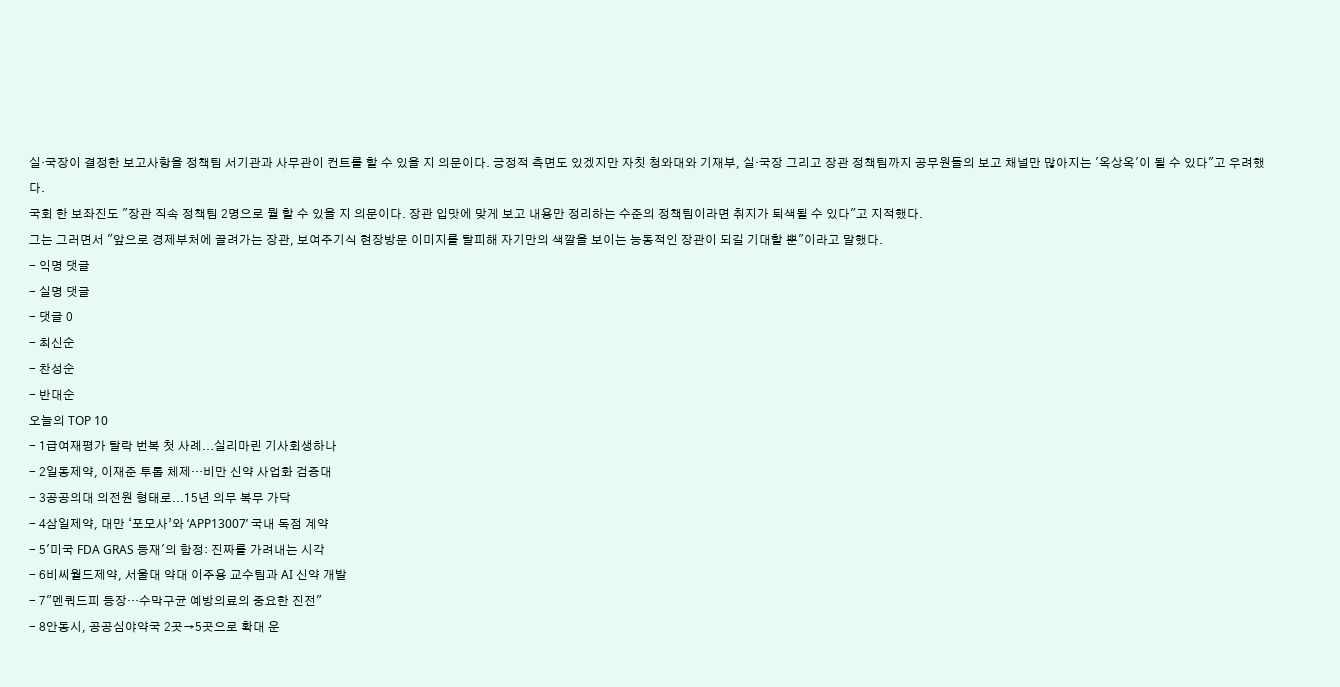실·국장이 결정한 보고사항을 정책팀 서기관과 사무관이 컨트롤 할 수 있을 지 의문이다. 긍정적 측면도 있겠지만 자칫 청와대와 기재부, 실·국장 그리고 장관 정책팀까지 공무원들의 보고 채널만 많아지는 '옥상옥'이 될 수 있다"고 우려했다.
국회 한 보좌진도 "장관 직속 정책팀 2명으로 뭘 할 수 있을 지 의문이다. 장관 입맛에 맞게 보고 내용만 정리하는 수준의 정책팀이라면 취지가 퇴색될 수 있다"고 지적했다.
그는 그러면서 "앞으로 경제부처에 끌려가는 장관, 보여주기식 현장방문 이미지를 탈피해 자기만의 색깔을 보이는 능동적인 장관이 되길 기대할 뿐"이라고 말했다.
- 익명 댓글
- 실명 댓글
- 댓글 0
- 최신순
- 찬성순
- 반대순
오늘의 TOP 10
- 1급여재평가 탈락 번복 첫 사례...실리마린 기사회생하나
- 2일동제약, 이재준 투톱 체제…비만 신약 사업화 검증대
- 3공공의대 의전원 형태로...15년 의무 복무 가닥
- 4삼일제약, 대만 ‘포모사’와 ‘APP13007’ 국내 독점 계약
- 5'미국 FDA GRAS 등재'의 함정: 진짜를 가려내는 시각
- 6비씨월드제약, 서울대 약대 이주용 교수팀과 AI 신약 개발
- 7"멘쿼드피 등장…수막구균 예방의료의 중요한 진전"
- 8안동시, 공공심야약국 2곳→5곳으로 확대 운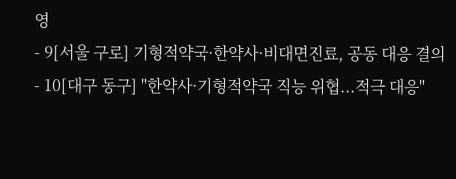영
- 9[서울 구로] 기형적약국·한약사·비대면진료, 공동 대응 결의
- 10[대구 동구] "한약사·기형적약국 직능 위협...적극 대응"